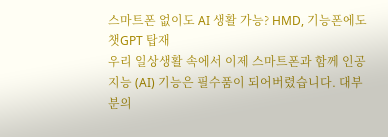스마트폰 없이도 AI 생활 가능? HMD, 기능폰에도 챗GPT 탑재
우리 일상생활 속에서 이제 스마트폰과 함께 인공지능 (AI) 기능은 필수품이 되어버렸습니다. 대부분의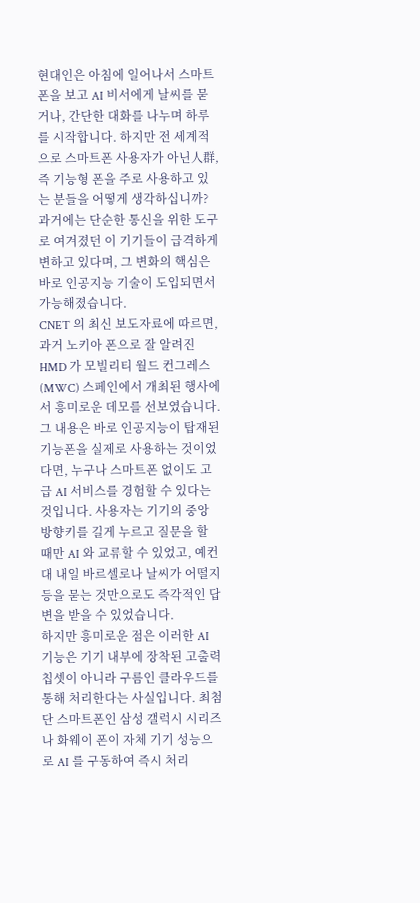현대인은 아침에 일어나서 스마트폰을 보고 AI 비서에게 날씨를 묻거나, 간단한 대화를 나누며 하루를 시작합니다. 하지만 전 세계적으로 스마트폰 사용자가 아닌人群, 즉 기능형 폰을 주로 사용하고 있는 분들을 어떻게 생각하십니까? 과거에는 단순한 통신을 위한 도구로 여겨졌던 이 기기들이 급격하게 변하고 있다며, 그 변화의 핵심은 바로 인공지능 기술이 도입되면서 가능해졌습니다.
CNET 의 최신 보도자료에 따르면, 과거 노키아 폰으로 잘 알려진 HMD 가 모빌리티 월드 컨그레스 (MWC) 스페인에서 개최된 행사에서 흥미로운 데모를 선보였습니다. 그 내용은 바로 인공지능이 탑재된 기능폰을 실제로 사용하는 것이었다면, 누구나 스마트폰 없이도 고급 AI 서비스를 경험할 수 있다는 것입니다. 사용자는 기기의 중앙 방향키를 길게 누르고 질문을 할 때만 AI 와 교류할 수 있었고, 예컨대 내일 바르셀로나 날씨가 어떨지 등을 묻는 것만으로도 즉각적인 답변을 받을 수 있었습니다.
하지만 흥미로운 점은 이러한 AI 기능은 기기 내부에 장착된 고출력 칩셋이 아니라 구름인 클라우드를 통해 처리한다는 사실입니다. 최첨단 스마트폰인 삼성 갤럭시 시리즈나 화웨이 폰이 자체 기기 성능으로 AI 를 구동하여 즉시 처리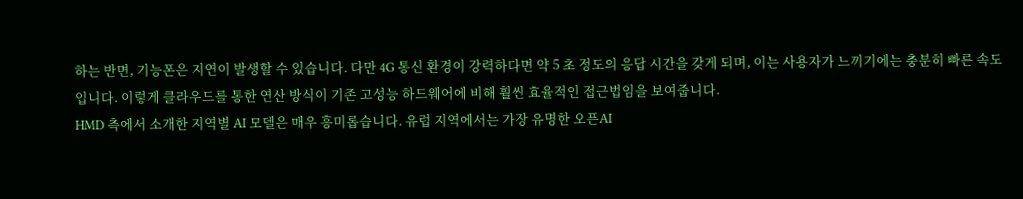하는 반면, 기능폰은 지연이 발생할 수 있습니다. 다만 4G 통신 환경이 강력하다면 약 5 초 정도의 응답 시간을 갖게 되며, 이는 사용자가 느끼기에는 충분히 빠른 속도입니다. 이렇게 클라우드를 통한 연산 방식이 기존 고성능 하드웨어에 비해 훨씬 효율적인 접근법임을 보여줍니다.
HMD 측에서 소개한 지역별 AI 모델은 매우 흥미롭습니다. 유럽 지역에서는 가장 유명한 오픈AI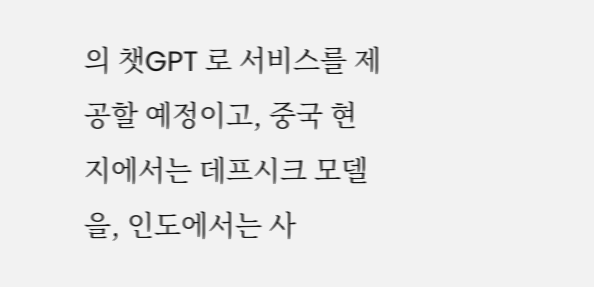의 챗GPT 로 서비스를 제공할 예정이고, 중국 현지에서는 데프시크 모델을, 인도에서는 사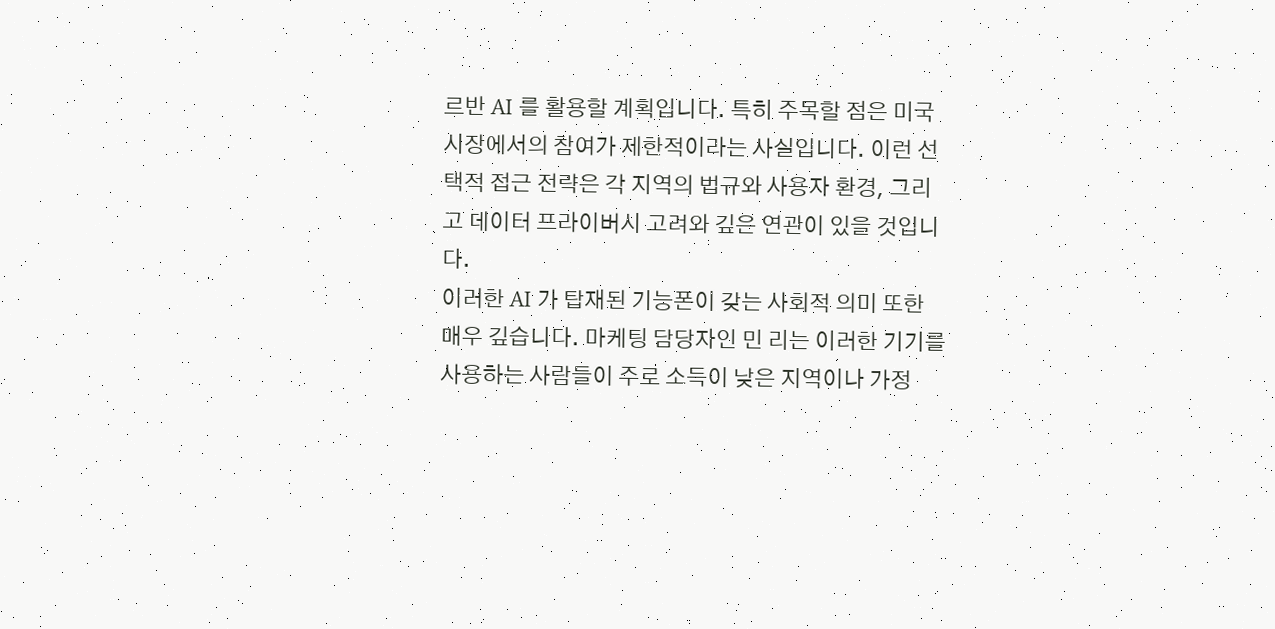르반 AI 를 활용할 계획입니다. 특히 주목할 점은 미국 시장에서의 참여가 제한적이라는 사실입니다. 이런 선택적 접근 전략은 각 지역의 법규와 사용자 환경, 그리고 데이터 프라이버시 고려와 깊은 연관이 있을 것입니다.
이러한 AI 가 탑재된 기능폰이 갖는 사회적 의미 또한 매우 깊습니다. 마케팅 담당자인 민 리는 이러한 기기를 사용하는 사람들이 주로 소득이 낮은 지역이나 가정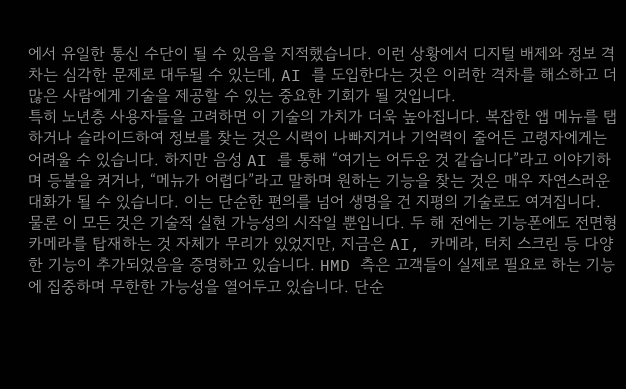에서 유일한 통신 수단이 될 수 있음을 지적했습니다. 이런 상황에서 디지털 배제와 정보 격차는 심각한 문제로 대두될 수 있는데, AI 를 도입한다는 것은 이러한 격차를 해소하고 더 많은 사람에게 기술을 제공할 수 있는 중요한 기회가 될 것입니다.
특히 노년층 사용자들을 고려하면 이 기술의 가치가 더욱 높아집니다. 복잡한 앱 메뉴를 탭하거나 슬라이드하여 정보를 찾는 것은 시력이 나빠지거나 기억력이 줄어든 고령자에게는 어려울 수 있습니다. 하지만 음성 AI 를 통해 “여기는 어두운 것 같습니다”라고 이야기하며 등불을 켜거나, “메뉴가 어렵다”라고 말하며 원하는 기능을 찾는 것은 매우 자연스러운 대화가 될 수 있습니다. 이는 단순한 편의를 넘어 생명을 건 지평의 기술로도 여겨집니다.
물론 이 모든 것은 기술적 실현 가능성의 시작일 뿐입니다. 두 해 전에는 기능폰에도 전면형 카메라를 탑재하는 것 자체가 무리가 있었지만, 지금은 AI, 카메라, 터치 스크린 등 다양한 기능이 추가되었음을 증명하고 있습니다. HMD 측은 고객들이 실제로 필요로 하는 기능에 집중하며 무한한 가능성을 열어두고 있습니다. 단순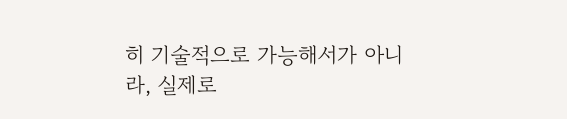히 기술적으로 가능해서가 아니라, 실제로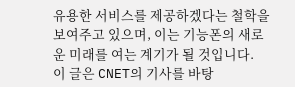유용한 서비스를 제공하겠다는 철학을 보여주고 있으며, 이는 기능폰의 새로운 미래를 여는 계기가 될 것입니다.
이 글은 CNET의 기사를 바탕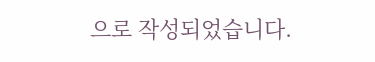으로 작성되었습니다.